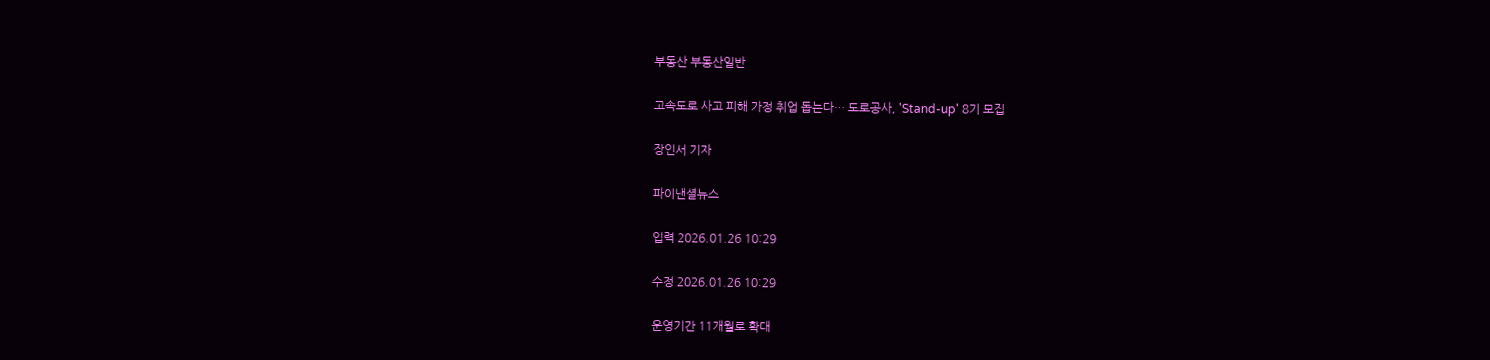부동산 부동산일반

고속도로 사고 피해 가정 취업 돕는다… 도로공사, 'Stand-up' 8기 모집

장인서 기자

파이낸셜뉴스

입력 2026.01.26 10:29

수정 2026.01.26 10:29

운영기간 11개월로 확대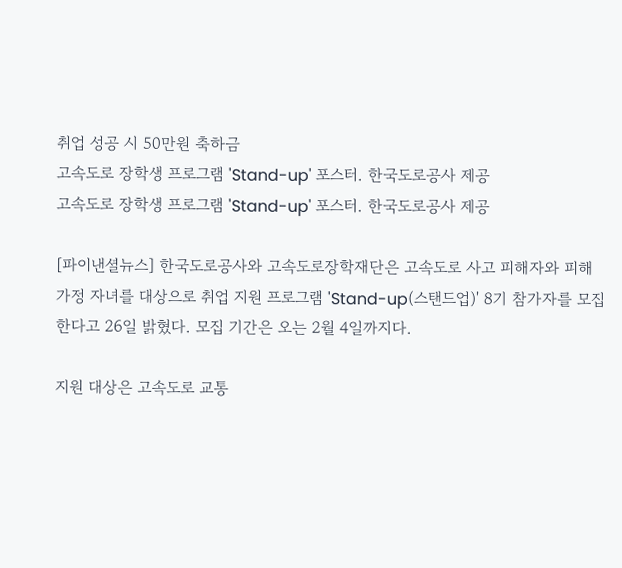취업 성공 시 50만원 축하금
고속도로 장학생 프로그램 'Stand-up' 포스터. 한국도로공사 제공
고속도로 장학생 프로그램 'Stand-up' 포스터. 한국도로공사 제공

[파이낸셜뉴스] 한국도로공사와 고속도로장학재단은 고속도로 사고 피해자와 피해 가정 자녀를 대상으로 취업 지원 프로그램 'Stand-up(스탠드업)' 8기 참가자를 모집한다고 26일 밝혔다. 모집 기간은 오는 2월 4일까지다.

지원 대상은 고속도로 교통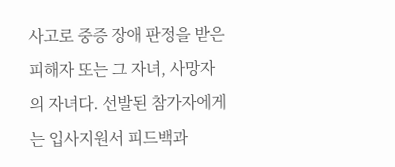사고로 중증 장애 판정을 받은 피해자 또는 그 자녀, 사망자의 자녀다. 선발된 참가자에게는 입사지원서 피드백과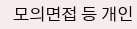모의면접 등 개인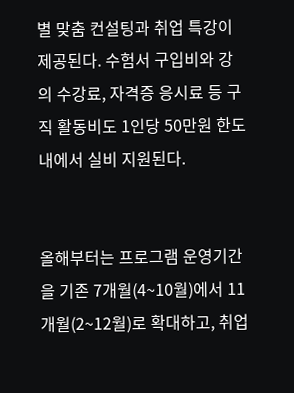별 맞춤 컨설팅과 취업 특강이 제공된다. 수험서 구입비와 강의 수강료, 자격증 응시료 등 구직 활동비도 1인당 50만원 한도 내에서 실비 지원된다.


올해부터는 프로그램 운영기간을 기존 7개월(4~10월)에서 11개월(2~12월)로 확대하고, 취업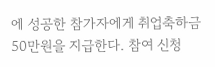에 성공한 참가자에게 취업축하금 50만원을 지급한다. 참여 신청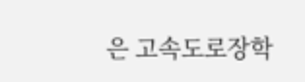은 고속도로장학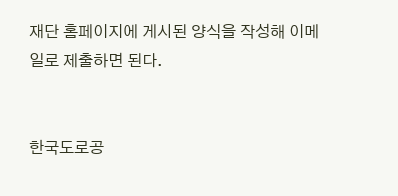재단 홈페이지에 게시된 양식을 작성해 이메일로 제출하면 된다.


한국도로공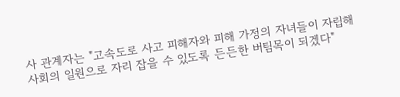사 관계자는 "고속도로 사고 피해자와 피해 가정의 자녀들이 자립해 사회의 일원으로 자리 잡을 수 있도록 든든한 버팀목이 되겠다"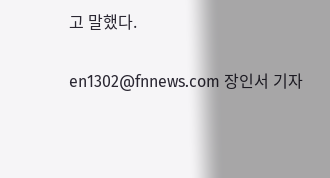고 말했다.

en1302@fnnews.com 장인서 기자